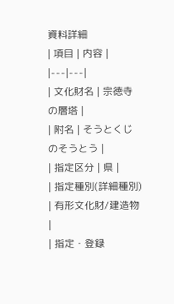資料詳細
| 項目 | 内容 |
|---|---|
| 文化財名 | 宗徳寺の層塔 |
| 附名 | そうとくじのそうとう |
| 指定区分 | 県 |
| 指定種別(詳細種別) | 有形文化財/建造物 |
| 指定・登録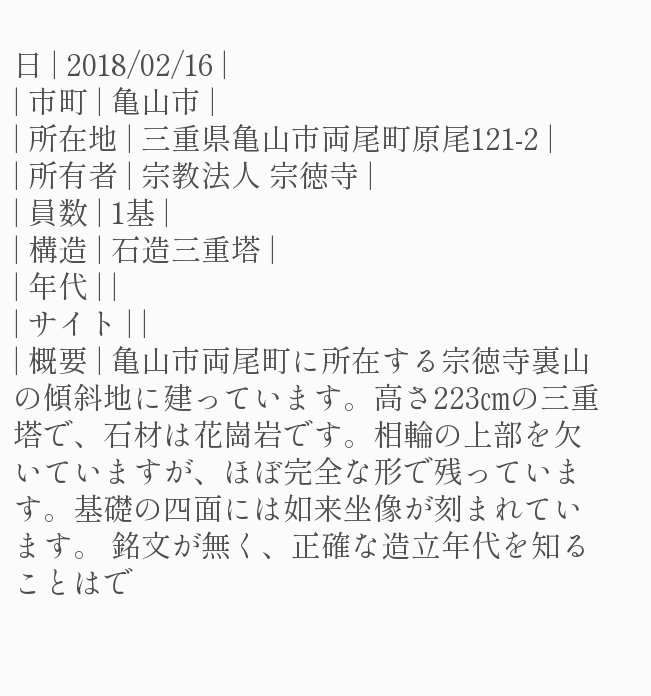日 | 2018/02/16 |
| 市町 | 亀山市 |
| 所在地 | 三重県亀山市両尾町原尾121-2 |
| 所有者 | 宗教法人 宗徳寺 |
| 員数 | 1基 |
| 構造 | 石造三重塔 |
| 年代 | |
| サイト | |
| 概要 | 亀山市両尾町に所在する宗徳寺裏山の傾斜地に建っています。高さ223㎝の三重塔で、石材は花崗岩です。相輪の上部を欠いていますが、ほぼ完全な形で残っています。基礎の四面には如来坐像が刻まれています。 銘文が無く、正確な造立年代を知ることはで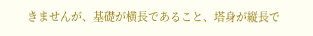きませんが、基礎が横長であること、塔身が縦長で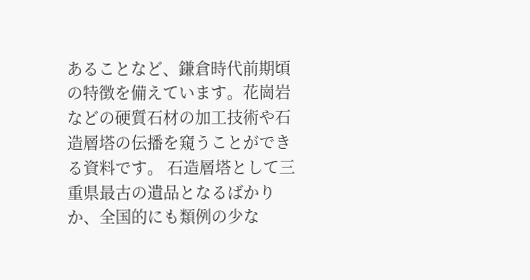あることなど、鎌倉時代前期頃の特徴を備えています。花崗岩などの硬質石材の加工技術や石造層塔の伝播を窺うことができる資料です。 石造層塔として三重県最古の遺品となるばかりか、全国的にも類例の少な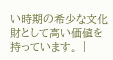い時期の希少な文化財として高い価値を持っています。 |